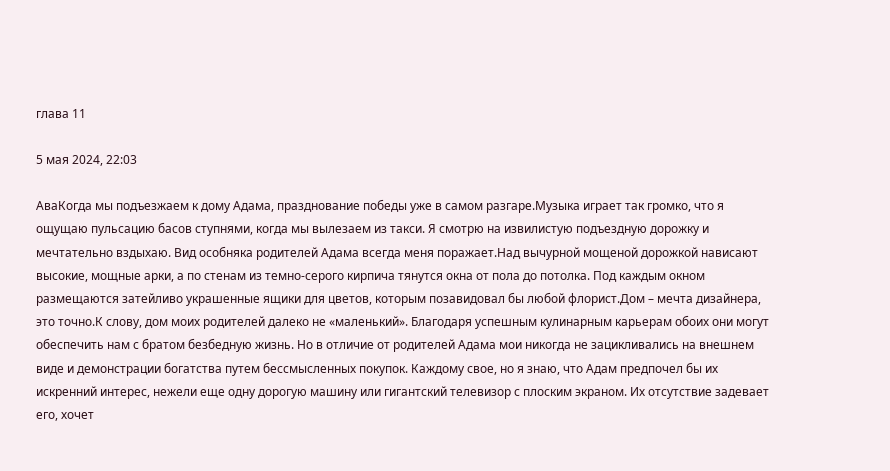глава 11

5 мая 2024, 22:03

АваКогда мы подъезжаем к дому Адама, празднование победы уже в самом разгаре.Музыка играет так громко, что я ощущаю пульсацию басов ступнями, когда мы вылезаем из такси. Я смотрю на извилистую подъездную дорожку и мечтательно вздыхаю. Вид особняка родителей Адама всегда меня поражает.Над вычурной мощеной дорожкой нависают высокие, мощные арки, а по стенам из темно-серого кирпича тянутся окна от пола до потолка. Под каждым окном размещаются затейливо украшенные ящики для цветов, которым позавидовал бы любой флорист.Дом – мечта дизайнера, это точно.К слову, дом моих родителей далеко не «маленький». Благодаря успешным кулинарным карьерам обоих они могут обеспечить нам с братом безбедную жизнь. Но в отличие от родителей Адама мои никогда не зацикливались на внешнем виде и демонстрации богатства путем бессмысленных покупок. Каждому свое, но я знаю, что Адам предпочел бы их искренний интерес, нежели еще одну дорогую машину или гигантский телевизор с плоским экраном. Их отсутствие задевает его, хочет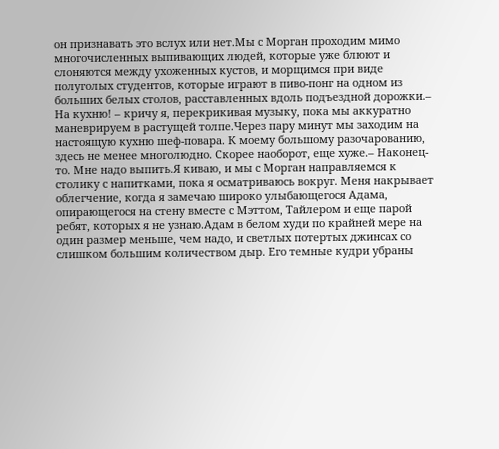он признавать это вслух или нет.Мы с Морган проходим мимо многочисленных выпивающих людей, которые уже блюют и слоняются между ухоженных кустов, и морщимся при виде полуголых студентов, которые играют в пиво-понг на одном из больших белых столов, расставленных вдоль подъездной дорожки.– На кухню! – кричу я, перекрикивая музыку, пока мы аккуратно маневрируем в растущей толпе.Через пару минут мы заходим на настоящую кухню шеф-повара. К моему большому разочарованию, здесь не менее многолюдно. Скорее наоборот, еще хуже.– Наконец-то. Мне надо выпить.Я киваю, и мы с Морган направляемся к столику с напитками, пока я осматриваюсь вокруг. Меня накрывает облегчение, когда я замечаю широко улыбающегося Адама, опирающегося на стену вместе с Мэттом, Тайлером и еще парой ребят, которых я не узнаю.Адам в белом худи по крайней мере на один размер меньше, чем надо, и светлых потертых джинсах со слишком большим количеством дыр. Его темные кудри убраны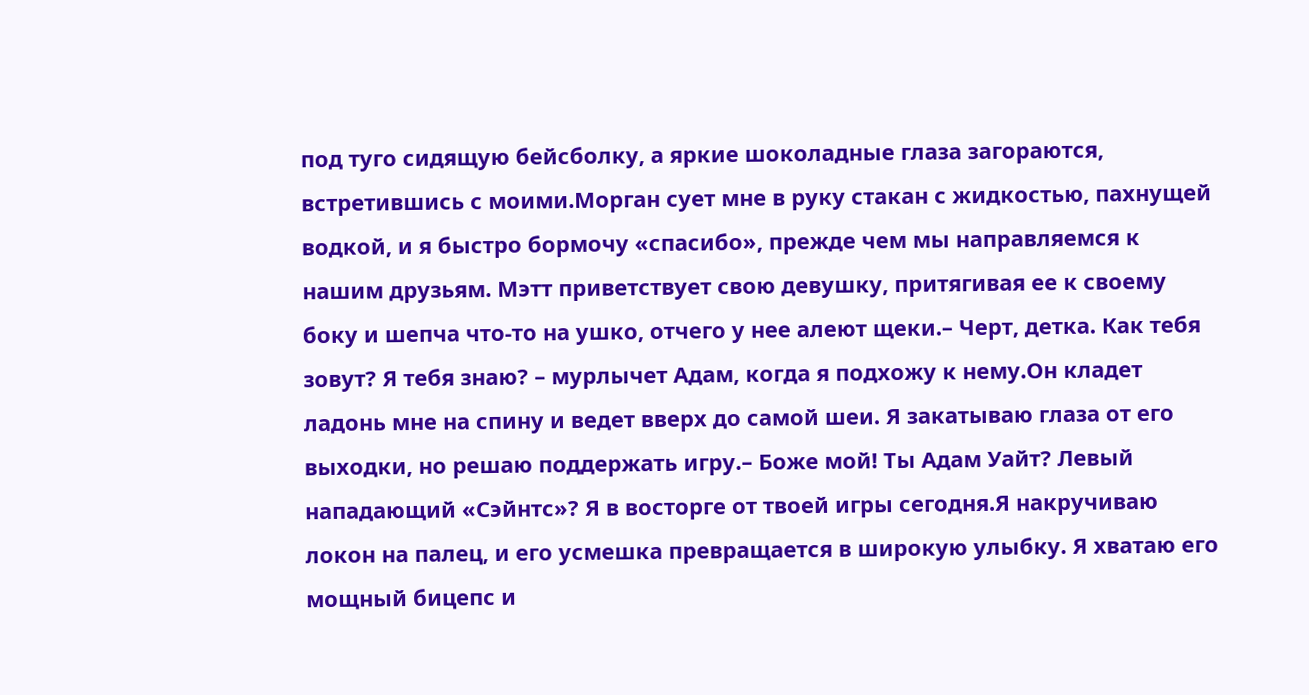под туго сидящую бейсболку, а яркие шоколадные глаза загораются, встретившись с моими.Морган сует мне в руку стакан с жидкостью, пахнущей водкой, и я быстро бормочу «спасибо», прежде чем мы направляемся к нашим друзьям. Мэтт приветствует свою девушку, притягивая ее к своему боку и шепча что-то на ушко, отчего у нее алеют щеки.– Черт, детка. Как тебя зовут? Я тебя знаю? – мурлычет Адам, когда я подхожу к нему.Он кладет ладонь мне на спину и ведет вверх до самой шеи. Я закатываю глаза от его выходки, но решаю поддержать игру.– Боже мой! Ты Адам Уайт? Левый нападающий «Сэйнтс»? Я в восторге от твоей игры сегодня.Я накручиваю локон на палец, и его усмешка превращается в широкую улыбку. Я хватаю его мощный бицепс и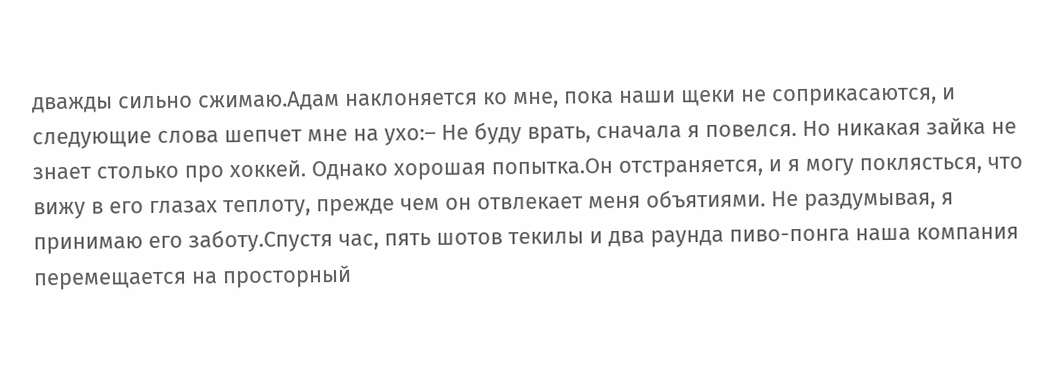дважды сильно сжимаю.Адам наклоняется ко мне, пока наши щеки не соприкасаются, и следующие слова шепчет мне на ухо:– Не буду врать, сначала я повелся. Но никакая зайка не знает столько про хоккей. Однако хорошая попытка.Он отстраняется, и я могу поклясться, что вижу в его глазах теплоту, прежде чем он отвлекает меня объятиями. Не раздумывая, я принимаю его заботу.Спустя час, пять шотов текилы и два раунда пиво-понга наша компания перемещается на просторный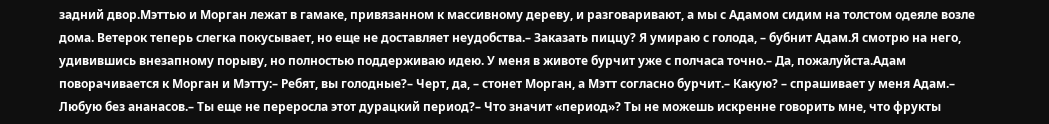задний двор.Мэттью и Морган лежат в гамаке, привязанном к массивному дереву, и разговаривают, а мы с Адамом сидим на толстом одеяле возле дома. Ветерок теперь слегка покусывает, но еще не доставляет неудобства.– Заказать пиццу? Я умираю с голода, – бубнит Адам.Я смотрю на него, удивившись внезапному порыву, но полностью поддерживаю идею. У меня в животе бурчит уже с полчаса точно.– Да, пожалуйста.Адам поворачивается к Морган и Мэтту:– Ребят, вы голодные?– Черт, да, – стонет Морган, а Мэтт согласно бурчит.– Какую? – спрашивает у меня Адам.– Любую без ананасов.– Ты еще не переросла этот дурацкий период?– Что значит «период»? Ты не можешь искренне говорить мне, что фрукты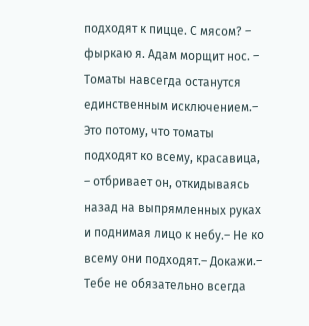подходят к пицце. С мясом? – фыркаю я. Адам морщит нос. – Томаты навсегда останутся единственным исключением.– Это потому, что томаты подходят ко всему, красавица, – отбривает он, откидываясь назад на выпрямленных руках и поднимая лицо к небу.– Не ко всему они подходят.– Докажи.– Тебе не обязательно всегда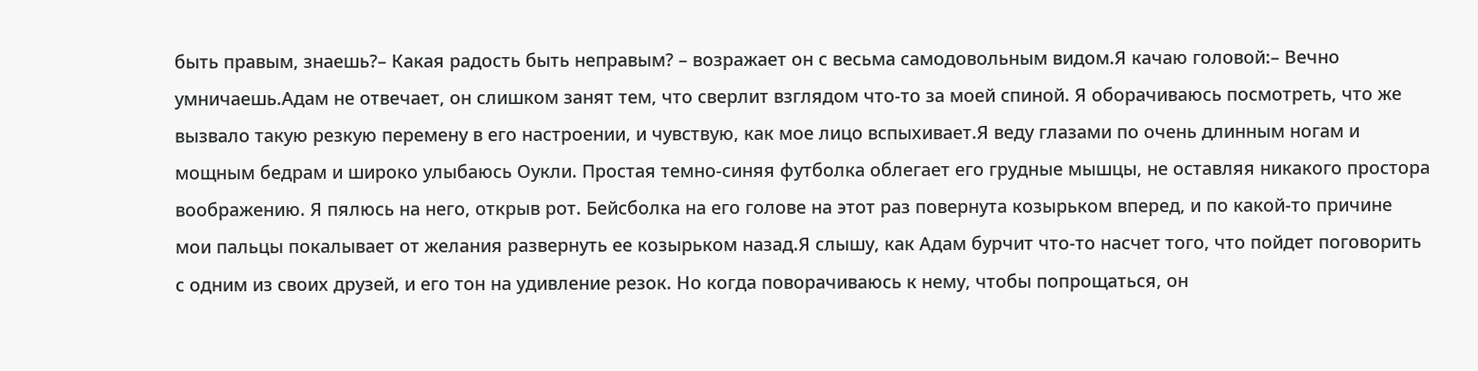быть правым, знаешь?– Какая радость быть неправым? – возражает он с весьма самодовольным видом.Я качаю головой:– Вечно умничаешь.Адам не отвечает, он слишком занят тем, что сверлит взглядом что-то за моей спиной. Я оборачиваюсь посмотреть, что же вызвало такую резкую перемену в его настроении, и чувствую, как мое лицо вспыхивает.Я веду глазами по очень длинным ногам и мощным бедрам и широко улыбаюсь Оукли. Простая темно-синяя футболка облегает его грудные мышцы, не оставляя никакого простора воображению. Я пялюсь на него, открыв рот. Бейсболка на его голове на этот раз повернута козырьком вперед, и по какой-то причине мои пальцы покалывает от желания развернуть ее козырьком назад.Я слышу, как Адам бурчит что-то насчет того, что пойдет поговорить с одним из своих друзей, и его тон на удивление резок. Но когда поворачиваюсь к нему, чтобы попрощаться, он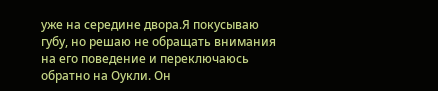уже на середине двора.Я покусываю губу, но решаю не обращать внимания на его поведение и переключаюсь обратно на Оукли. Он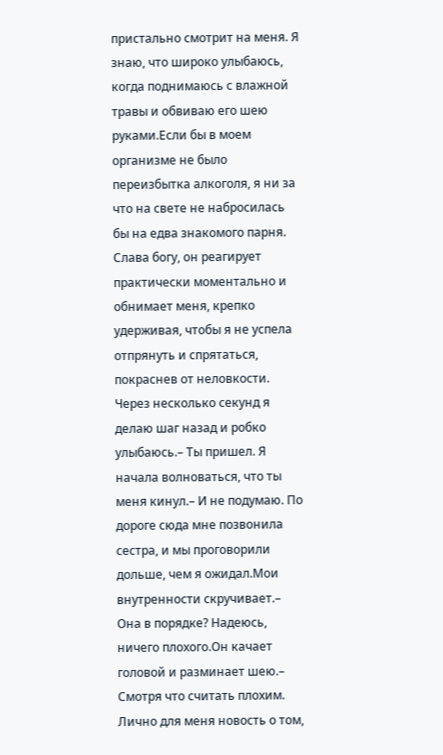пристально смотрит на меня. Я знаю, что широко улыбаюсь, когда поднимаюсь с влажной травы и обвиваю его шею руками.Если бы в моем организме не было переизбытка алкоголя, я ни за что на свете не набросилась бы на едва знакомого парня. Слава богу, он реагирует практически моментально и обнимает меня, крепко удерживая, чтобы я не успела отпрянуть и спрятаться, покраснев от неловкости. Через несколько секунд я делаю шаг назад и робко улыбаюсь.– Ты пришел. Я начала волноваться, что ты меня кинул.– И не подумаю. По дороге сюда мне позвонила сестра, и мы проговорили дольше, чем я ожидал.Мои внутренности скручивает.– Она в порядке? Надеюсь, ничего плохого.Он качает головой и разминает шею.– Смотря что считать плохим. Лично для меня новость о том,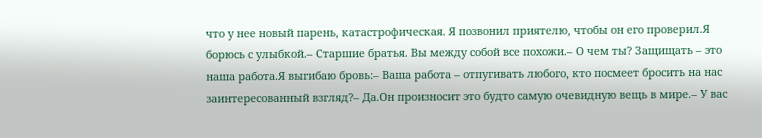что у нее новый парень, катастрофическая. Я позвонил приятелю, чтобы он его проверил.Я борюсь с улыбкой.– Старшие братья. Вы между собой все похожи.– О чем ты? Защищать – это наша работа.Я выгибаю бровь:– Ваша работа – отпугивать любого, кто посмеет бросить на нас заинтересованный взгляд?– Да.Он произносит это будто самую очевидную вещь в мире.– У вас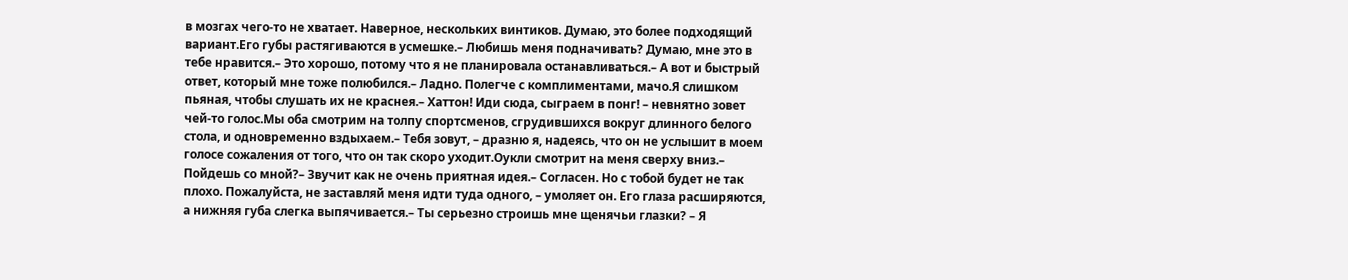в мозгах чего-то не хватает. Наверное, нескольких винтиков. Думаю, это более подходящий вариант.Его губы растягиваются в усмешке.– Любишь меня подначивать? Думаю, мне это в тебе нравится.– Это хорошо, потому что я не планировала останавливаться.– А вот и быстрый ответ, который мне тоже полюбился.– Ладно. Полегче с комплиментами, мачо.Я слишком пьяная, чтобы слушать их не краснея.– Хаттон! Иди сюда, сыграем в понг! – невнятно зовет чей-то голос.Мы оба смотрим на толпу спортсменов, сгрудившихся вокруг длинного белого стола, и одновременно вздыхаем.– Тебя зовут, – дразню я, надеясь, что он не услышит в моем голосе сожаления от того, что он так скоро уходит.Оукли смотрит на меня сверху вниз.– Пойдешь со мной?– Звучит как не очень приятная идея.– Согласен. Но с тобой будет не так плохо. Пожалуйста, не заставляй меня идти туда одного, – умоляет он. Его глаза расширяются, а нижняя губа слегка выпячивается.– Ты серьезно строишь мне щенячьи глазки? – Я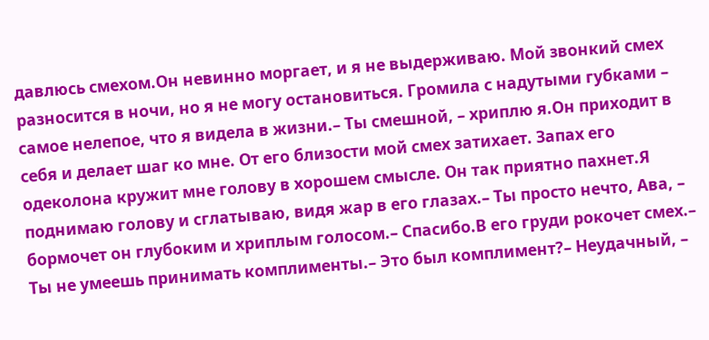давлюсь смехом.Он невинно моргает, и я не выдерживаю. Мой звонкий смех разносится в ночи, но я не могу остановиться. Громила с надутыми губками – самое нелепое, что я видела в жизни.– Ты смешной, – хриплю я.Он приходит в себя и делает шаг ко мне. От его близости мой смех затихает. Запах его одеколона кружит мне голову в хорошем смысле. Он так приятно пахнет.Я поднимаю голову и сглатываю, видя жар в его глазах.– Ты просто нечто, Ава, – бормочет он глубоким и хриплым голосом.– Спасибо.В его груди рокочет смех.– Ты не умеешь принимать комплименты.– Это был комплимент?– Неудачный, –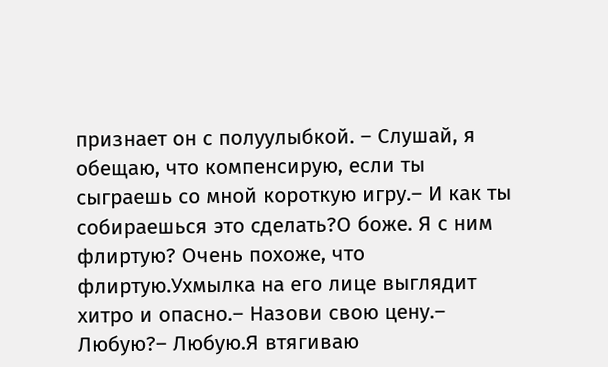признает он с полуулыбкой. – Слушай, я обещаю, что компенсирую, если ты сыграешь со мной короткую игру.– И как ты собираешься это сделать?О боже. Я с ним флиртую? Очень похоже, что флиртую.Ухмылка на его лице выглядит хитро и опасно.– Назови свою цену.– Любую?– Любую.Я втягиваю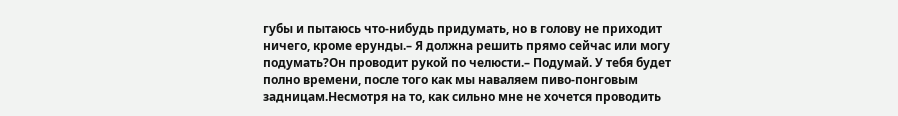губы и пытаюсь что-нибудь придумать, но в голову не приходит ничего, кроме ерунды.– Я должна решить прямо сейчас или могу подумать?Он проводит рукой по челюсти.– Подумай. У тебя будет полно времени, после того как мы наваляем пиво-понговым задницам.Несмотря на то, как сильно мне не хочется проводить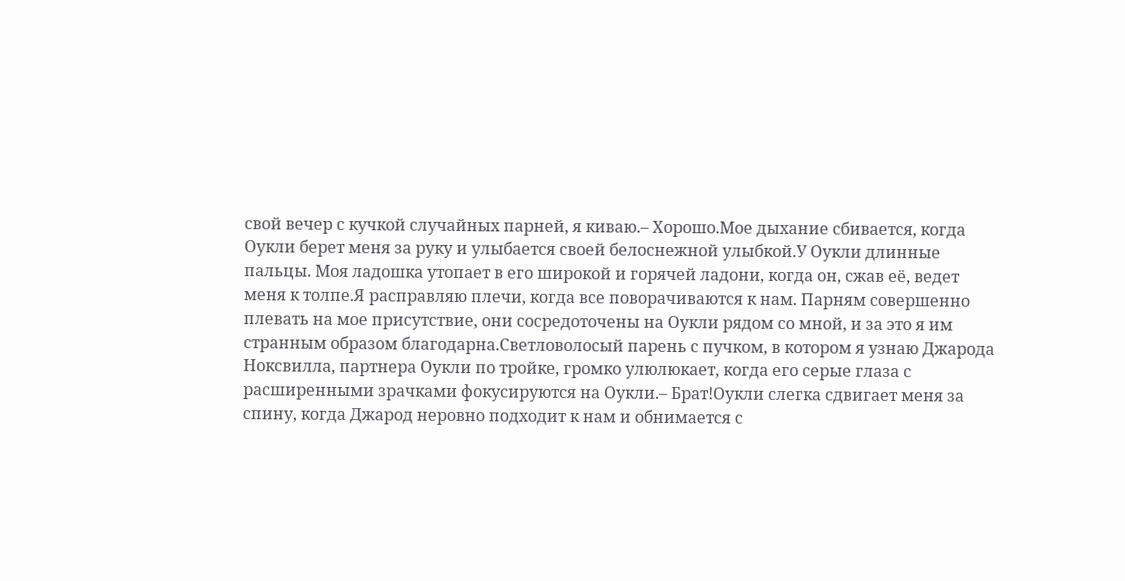свой вечер с кучкой случайных парней, я киваю.– Хорошо.Мое дыхание сбивается, когда Оукли берет меня за руку и улыбается своей белоснежной улыбкой.У Оукли длинные пальцы. Моя ладошка утопает в его широкой и горячей ладони, когда он, сжав её, ведет меня к толпе.Я расправляю плечи, когда все поворачиваются к нам. Парням совершенно плевать на мое присутствие, они сосредоточены на Оукли рядом со мной, и за это я им странным образом благодарна.Светловолосый парень с пучком, в котором я узнаю Джарода Ноксвилла, партнера Оукли по тройке, громко улюлюкает, когда его серые глаза с расширенными зрачками фокусируются на Оукли.– Брат!Оукли слегка сдвигает меня за спину, когда Джарод неровно подходит к нам и обнимается с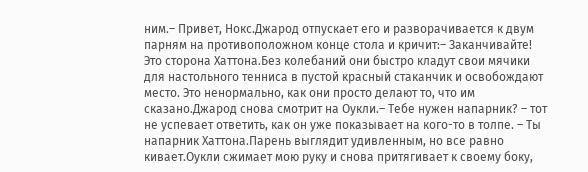ним.– Привет, Нокс.Джарод отпускает его и разворачивается к двум парням на противоположном конце стола и кричит:– Заканчивайте! Это сторона Хаттона.Без колебаний они быстро кладут свои мячики для настольного тенниса в пустой красный стаканчик и освобождают место. Это ненормально, как они просто делают то, что им сказано.Джарод снова смотрит на Оукли.– Тебе нужен напарник? – тот не успевает ответить, как он уже показывает на кого-то в толпе. – Ты напарник Хаттона.Парень выглядит удивленным, но все равно кивает.Оукли сжимает мою руку и снова притягивает к своему боку,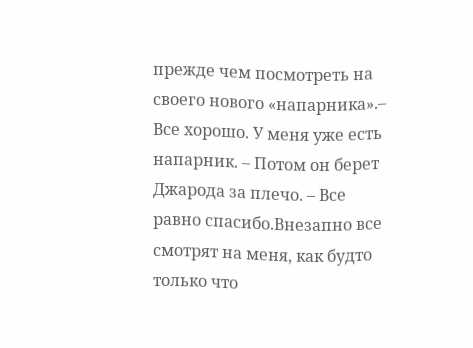прежде чем посмотреть на своего нового «напарника».– Все хорошо. У меня уже есть напарник. – Потом он берет Джарода за плечо. – Все равно спасибо.Внезапно все смотрят на меня, как будто только что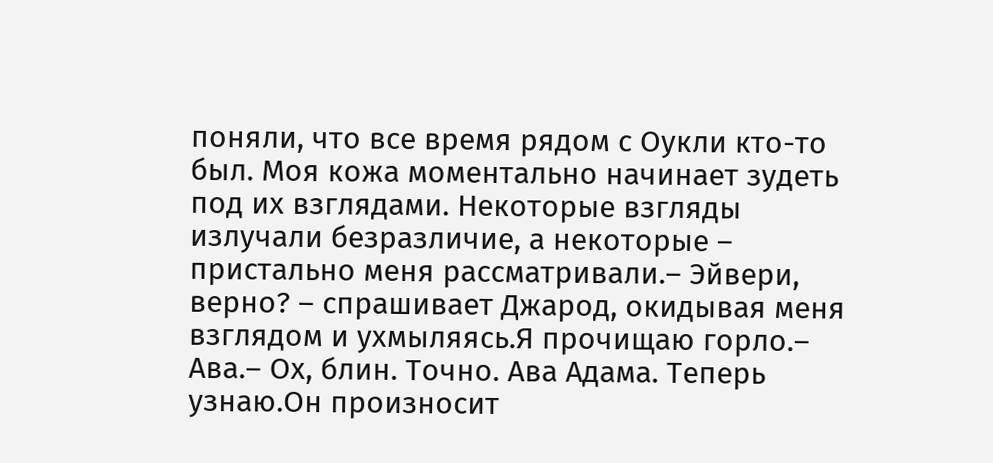поняли, что все время рядом с Оукли кто-то был. Моя кожа моментально начинает зудеть под их взглядами. Некоторые взгляды излучали безразличие, а некоторые – пристально меня рассматривали.– Эйвери, верно? – спрашивает Джарод, окидывая меня взглядом и ухмыляясь.Я прочищаю горло.– Ава.– Ох, блин. Точно. Ава Адама. Теперь узнаю.Он произносит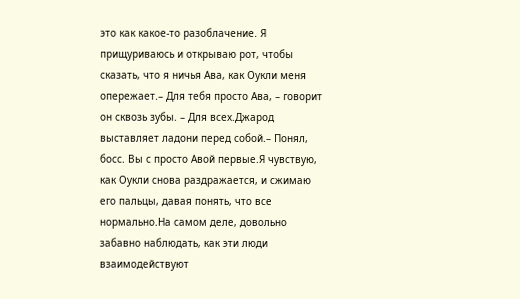это как какое-то разоблачение. Я прищуриваюсь и открываю рот, чтобы сказать, что я ничья Ава, как Оукли меня опережает.– Для тебя просто Ава, – говорит он сквозь зубы. – Для всех.Джарод выставляет ладони перед собой.– Понял, босс. Вы с просто Авой первые.Я чувствую, как Оукли снова раздражается, и сжимаю его пальцы, давая понять, что все нормально.На самом деле, довольно забавно наблюдать, как эти люди взаимодействуют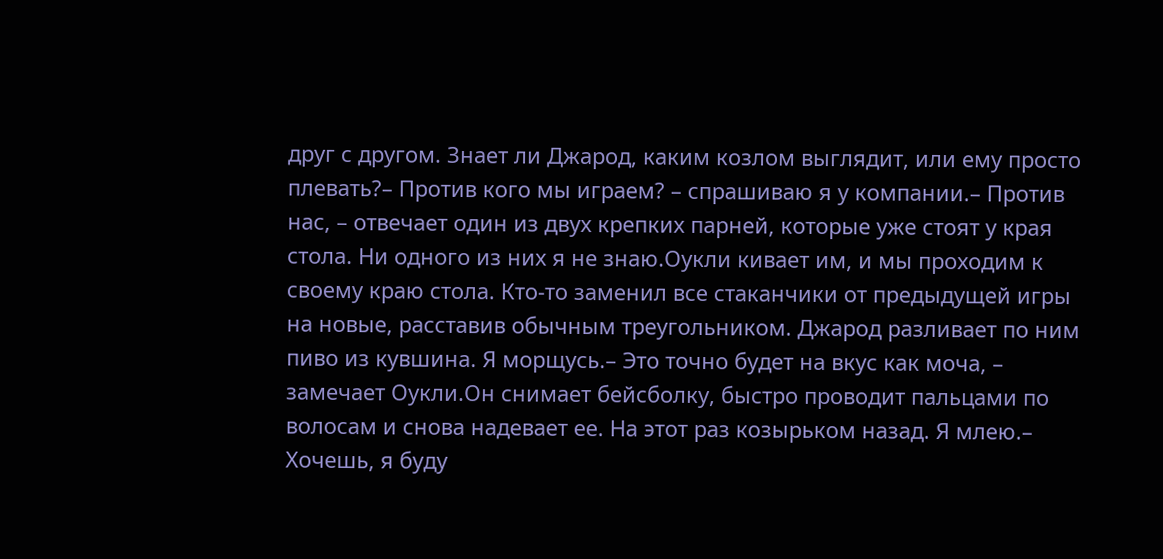друг с другом. Знает ли Джарод, каким козлом выглядит, или ему просто плевать?– Против кого мы играем? – спрашиваю я у компании.– Против нас, – отвечает один из двух крепких парней, которые уже стоят у края стола. Ни одного из них я не знаю.Оукли кивает им, и мы проходим к своему краю стола. Кто-то заменил все стаканчики от предыдущей игры на новые, расставив обычным треугольником. Джарод разливает по ним пиво из кувшина. Я морщусь.– Это точно будет на вкус как моча, – замечает Оукли.Он снимает бейсболку, быстро проводит пальцами по волосам и снова надевает ее. На этот раз козырьком назад. Я млею.– Хочешь, я буду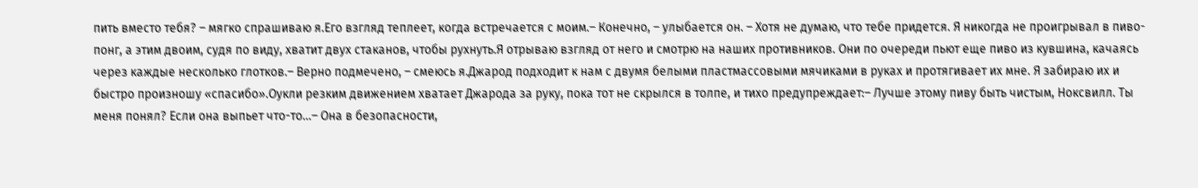пить вместо тебя? – мягко спрашиваю я.Его взгляд теплеет, когда встречается с моим.– Конечно, – улыбается он. – Хотя не думаю, что тебе придется. Я никогда не проигрывал в пиво-понг, а этим двоим, судя по виду, хватит двух стаканов, чтобы рухнуть.Я отрываю взгляд от него и смотрю на наших противников. Они по очереди пьют еще пиво из кувшина, качаясь через каждые несколько глотков.– Верно подмечено, – смеюсь я.Джарод подходит к нам с двумя белыми пластмассовыми мячиками в руках и протягивает их мне. Я забираю их и быстро произношу «спасибо».Оукли резким движением хватает Джарода за руку, пока тот не скрылся в толпе, и тихо предупреждает:– Лучше этому пиву быть чистым, Ноксвилл. Ты меня понял? Если она выпьет что-то…– Она в безопасности,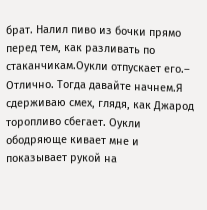брат. Налил пиво из бочки прямо перед тем, как разливать по стаканчикам.Оукли отпускает его.– Отлично. Тогда давайте начнем.Я сдерживаю смех, глядя, как Джарод торопливо сбегает. Оукли ободряюще кивает мне и показывает рукой на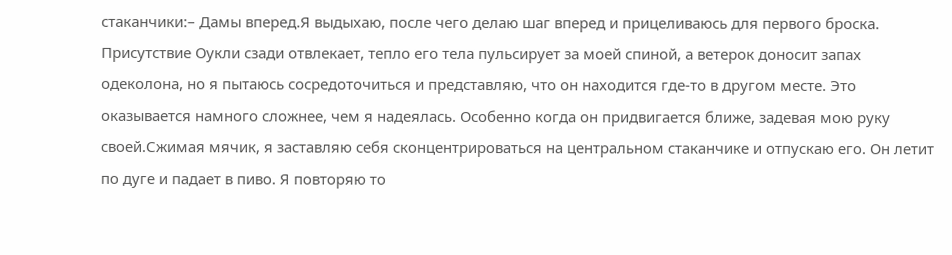стаканчики:– Дамы вперед.Я выдыхаю, после чего делаю шаг вперед и прицеливаюсь для первого броска. Присутствие Оукли сзади отвлекает, тепло его тела пульсирует за моей спиной, а ветерок доносит запах одеколона, но я пытаюсь сосредоточиться и представляю, что он находится где-то в другом месте. Это оказывается намного сложнее, чем я надеялась. Особенно когда он придвигается ближе, задевая мою руку своей.Сжимая мячик, я заставляю себя сконцентрироваться на центральном стаканчике и отпускаю его. Он летит по дуге и падает в пиво. Я повторяю то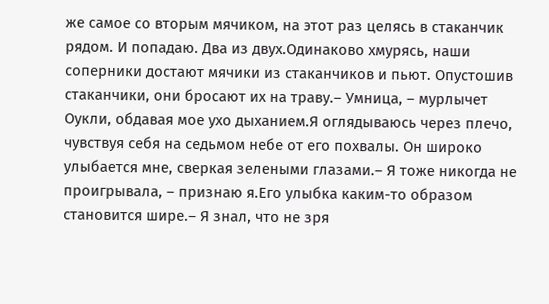же самое со вторым мячиком, на этот раз целясь в стаканчик рядом. И попадаю. Два из двух.Одинаково хмурясь, наши соперники достают мячики из стаканчиков и пьют. Опустошив стаканчики, они бросают их на траву.– Умница, – мурлычет Оукли, обдавая мое ухо дыханием.Я оглядываюсь через плечо, чувствуя себя на седьмом небе от его похвалы. Он широко улыбается мне, сверкая зелеными глазами.– Я тоже никогда не проигрывала, – признаю я.Его улыбка каким-то образом становится шире.– Я знал, что не зря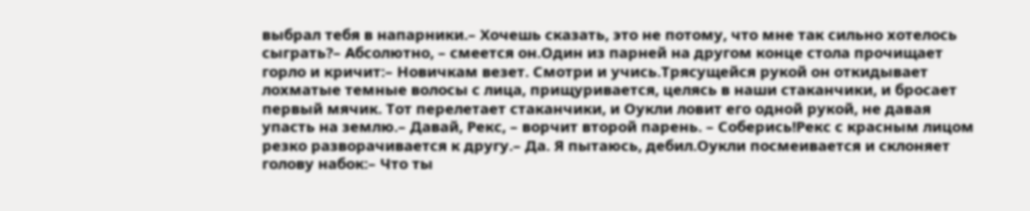выбрал тебя в напарники.– Хочешь сказать, это не потому, что мне так сильно хотелось сыграть?– Абсолютно, – смеется он.Один из парней на другом конце стола прочищает горло и кричит:– Новичкам везет. Смотри и учись.Трясущейся рукой он откидывает лохматые темные волосы с лица, прищуривается, целясь в наши стаканчики, и бросает первый мячик. Тот перелетает стаканчики, и Оукли ловит его одной рукой, не давая упасть на землю.– Давай, Рекс, – ворчит второй парень. – Соберись!Рекс с красным лицом резко разворачивается к другу.– Да. Я пытаюсь, дебил.Оукли посмеивается и склоняет голову набок:– Что ты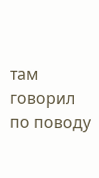там говорил по поводу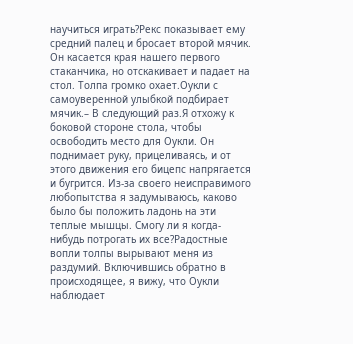научиться играть?Рекс показывает ему средний палец и бросает второй мячик. Он касается края нашего первого стаканчика, но отскакивает и падает на стол. Толпа громко охает.Оукли с самоуверенной улыбкой подбирает мячик.– В следующий раз.Я отхожу к боковой стороне стола, чтобы освободить место для Оукли. Он поднимает руку, прицеливаясь, и от этого движения его бицепс напрягается и бугрится. Из-за своего неисправимого любопытства я задумываюсь, каково было бы положить ладонь на эти теплые мышцы. Смогу ли я когда-нибудь потрогать их все?Радостные вопли толпы вырывают меня из раздумий. Включившись обратно в происходящее, я вижу, что Оукли наблюдает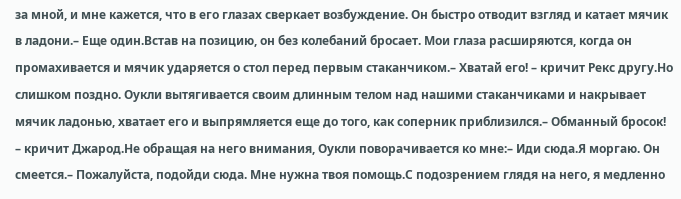за мной, и мне кажется, что в его глазах сверкает возбуждение. Он быстро отводит взгляд и катает мячик в ладони.– Еще один.Встав на позицию, он без колебаний бросает. Мои глаза расширяются, когда он промахивается и мячик ударяется о стол перед первым стаканчиком.– Хватай его! – кричит Рекс другу.Но слишком поздно. Оукли вытягивается своим длинным телом над нашими стаканчиками и накрывает мячик ладонью, хватает его и выпрямляется еще до того, как соперник приблизился.– Обманный бросок! – кричит Джарод.Не обращая на него внимания, Оукли поворачивается ко мне:– Иди сюда.Я моргаю. Он смеется.– Пожалуйста, подойди сюда. Мне нужна твоя помощь.С подозрением глядя на него, я медленно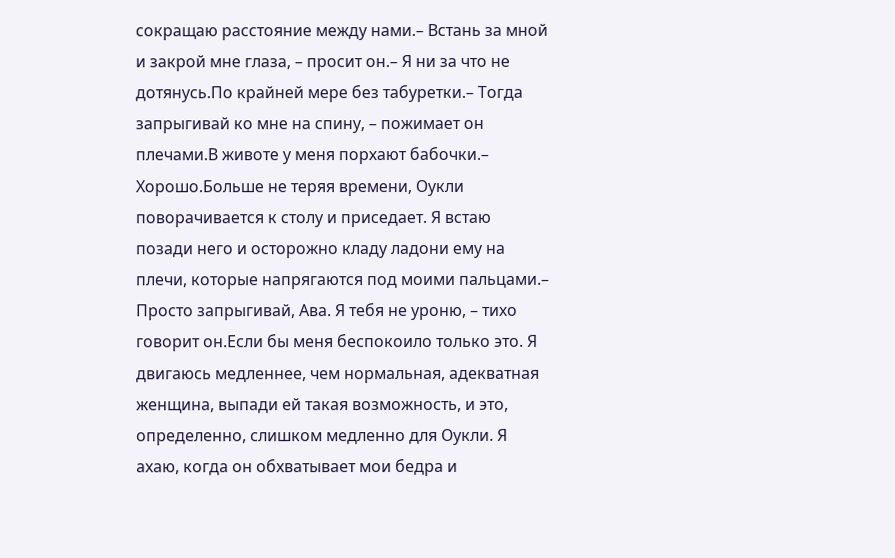сокращаю расстояние между нами.– Встань за мной и закрой мне глаза, – просит он.– Я ни за что не дотянусь.По крайней мере без табуретки.– Тогда запрыгивай ко мне на спину, – пожимает он плечами.В животе у меня порхают бабочки.– Хорошо.Больше не теряя времени, Оукли поворачивается к столу и приседает. Я встаю позади него и осторожно кладу ладони ему на плечи, которые напрягаются под моими пальцами.– Просто запрыгивай, Ава. Я тебя не уроню, – тихо говорит он.Если бы меня беспокоило только это. Я двигаюсь медленнее, чем нормальная, адекватная женщина, выпади ей такая возможность, и это, определенно, слишком медленно для Оукли. Я ахаю, когда он обхватывает мои бедра и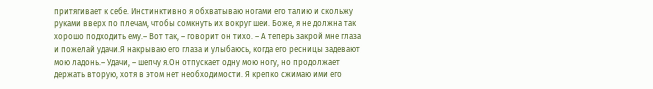притягивает к себе. Инстинктивно я обхватываю ногами его талию и скольжу руками вверх по плечам, чтобы сомкнуть их вокруг шеи. Боже, я не должна так хорошо подходить ему.– Вот так, – говорит он тихо. – А теперь закрой мне глаза и пожелай удачи.Я накрываю его глаза и улыбаюсь, когда его ресницы задевают мою ладонь.– Удачи, – шепчу я.Он отпускает одну мою ногу, но продолжает держать вторую, хотя в этом нет необходимости. Я крепко сжимаю ими его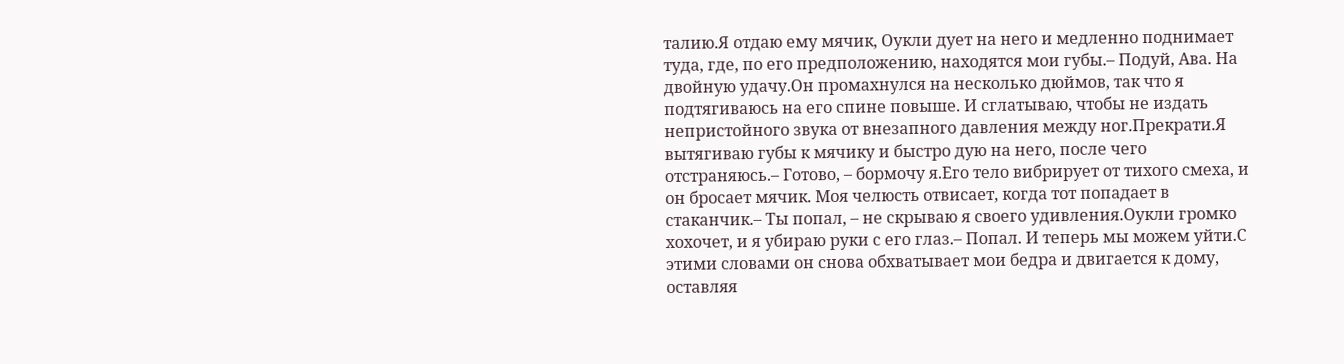талию.Я отдаю ему мячик, Оукли дует на него и медленно поднимает туда, где, по его предположению, находятся мои губы.– Подуй, Ава. На двойную удачу.Он промахнулся на несколько дюймов, так что я подтягиваюсь на его спине повыше. И сглатываю, чтобы не издать непристойного звука от внезапного давления между ног.Прекрати.Я вытягиваю губы к мячику и быстро дую на него, после чего отстраняюсь.– Готово, – бормочу я.Его тело вибрирует от тихого смеха, и он бросает мячик. Моя челюсть отвисает, когда тот попадает в стаканчик.– Ты попал, – не скрываю я своего удивления.Оукли громко хохочет, и я убираю руки с его глаз.– Попал. И теперь мы можем уйти.С этими словами он снова обхватывает мои бедра и двигается к дому, оставляя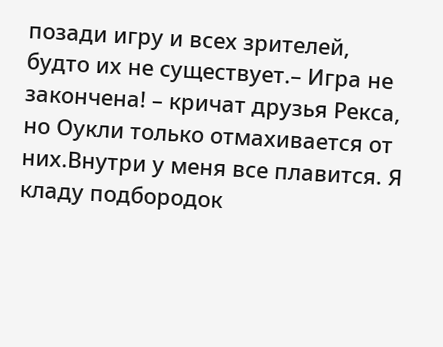позади игру и всех зрителей, будто их не существует.– Игра не закончена! – кричат друзья Рекса, но Оукли только отмахивается от них.Внутри у меня все плавится. Я кладу подбородок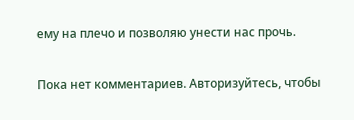ему на плечо и позволяю унести нас прочь.

Пока нет комментариев. Авторизуйтесь, чтобы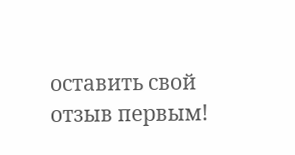оставить свой отзыв первым!